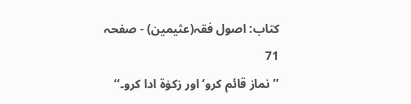کتاب: اصول فقہ(عثیمین) - صفحہ 71
’’نماز قائم کرو‘اور زکوٰۃ ادا کرو۔‘‘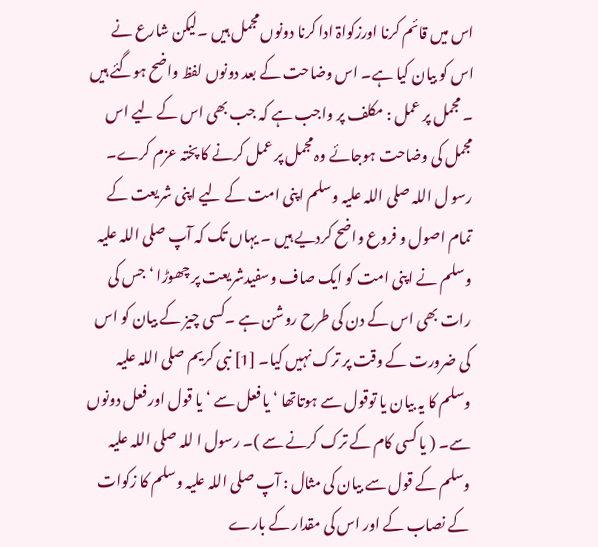اس میں قائم کرنا اورزکواۃ ادا کرنا دونوں مجمل ہیں ۔لیکن شارع نے اس کو بیان کیا ہے۔ اس وضاحت کے بعد دونوں لفظ واضح ہوگئے ہیں ۔ مجمل پر عمل : مکلف پر واجب ہے کہ جب بھی اس کے لیے اس مجمل کی وضاحت ہوجائے وہ مجمل پر عمل کرنے کا پختہ عزم کرے۔ رسو ل اللہ صلی اللہ علیہ وسلم اپنی امت کے لیے اپنی شریعت کے تمام اصول و فروع واضح کردیے ہیں ۔ یہاں تک کہ آپ صلی اللہ علیہ وسلم نے اپنی امت کو ایک صاف وسفیدشریعت پر چھوڑا ‘ جس کی رات بھی اس کے دن کی طرح روشن ہے ۔کسی چیز کے بیان کو اس کی ضرورت کے وقت پر ترک نہیں کیا۔ [1] نبی کریم صلی اللہ علیہ وسلم کا یہ بیان یا توقول سے ہوتاتھا ‘ یا فعل سے ‘ یا قول اور فعل دونوں سے۔ ( یا کسی کام کے ترک کرنے سے )۔ رسول ا للہ صلی اللہ علیہ وسلم کے قول سے بیان کی مثال : آپ صلی اللہ علیہ وسلم کا زکوات کے نصاب کے اور اس کی مقدار کے بارے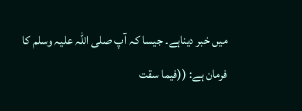میں خبر دیناہے۔ جیسا کہ آپ صلی اللہ علیہ وسلم کا فرمان ہے: ((فیما سقت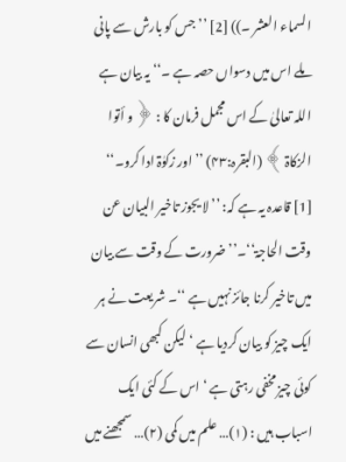السماء العشر ۔)) [2] ’’ جس کو بارش سے پانی ملے اس میں دسواں حصہ ہے ۔‘‘ یہ بیان ہے اللہ تعالیٰ کے اس مجمل فرمان کا : ﴿ و أتوا الزکاۃ ﴾ (البقرہ:۴۳) ’’ اور زکوٰۃ ادا کرو۔‘‘
[1] قاعدہ یہ ہے کہ: ’’ لا یجوز تاخیر البیان عن وقت الحاجۃ‘‘۔’’ ضرورت کے وقت سے بیان میں تاخیر کرنا جائز نہیں ہے ‘‘۔ شریعت نے ہر ایک چیز کو بیان کردیا ہے ‘ لیکن کبھی انسان سے کوئی چیز مخفی رہتی ہے ‘ اس کے کئی ایک اسباب ہیں : (۱)… علم میں کمی (۲)… سمجھنے میں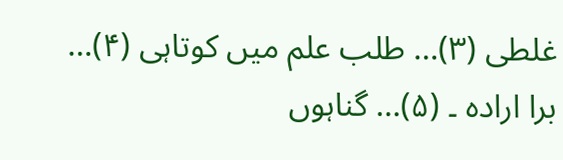غلطی (۳)… طلب علم میں کوتاہی (۴)… برا ارادہ ۔ (۵)… گناہوں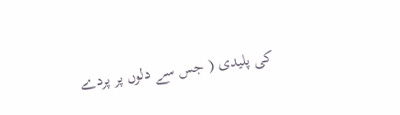کی پلیدی ( جس سے دلوں پر پردے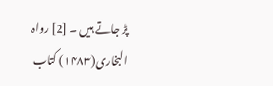پڑ جاتے ہیں ۔ [2] رواہ البخاری(۱۴۸۳) کتاب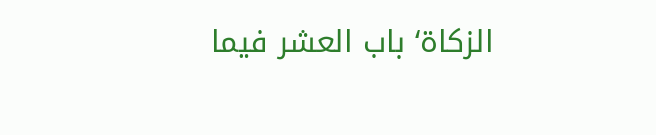الزکاۃ‘ باب العشر فیما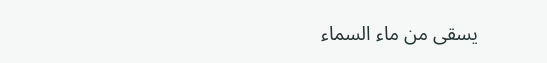یسقی من ماء السماء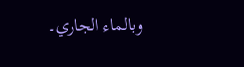وبالماء الجاري۔